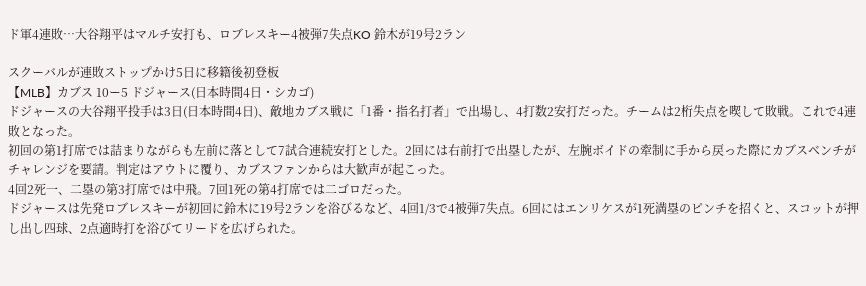ド軍4連敗…大谷翔平はマルチ安打も、ロブレスキー4被弾7失点KO 鈴木が19号2ラン

スクーバルが連敗ストップかけ5日に移籍後初登板
【MLB】カブス 10ー5 ドジャース(日本時間4日・シカゴ)
ドジャースの大谷翔平投手は3日(日本時間4日)、敵地カブス戦に「1番・指名打者」で出場し、4打数2安打だった。チームは2桁失点を喫して敗戦。これで4連敗となった。
初回の第1打席では詰まりながらも左前に落として7試合連続安打とした。2回には右前打で出塁したが、左腕ボイドの牽制に手から戻った際にカブスベンチがチャレンジを要請。判定はアウトに覆り、カブスファンからは大歓声が起こった。
4回2死一、二塁の第3打席では中飛。7回1死の第4打席では二ゴロだった。
ドジャースは先発ロブレスキーが初回に鈴木に19号2ランを浴びるなど、4回1/3で4被弾7失点。6回にはエンリケスが1死満塁のピンチを招くと、スコットが押し出し四球、2点適時打を浴びてリードを広げられた。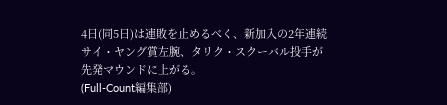4日(同5日)は連敗を止めるべく、新加入の2年連続サイ・ヤング賞左腕、タリク・スクーバル投手が先発マウンドに上がる。
(Full-Count編集部)